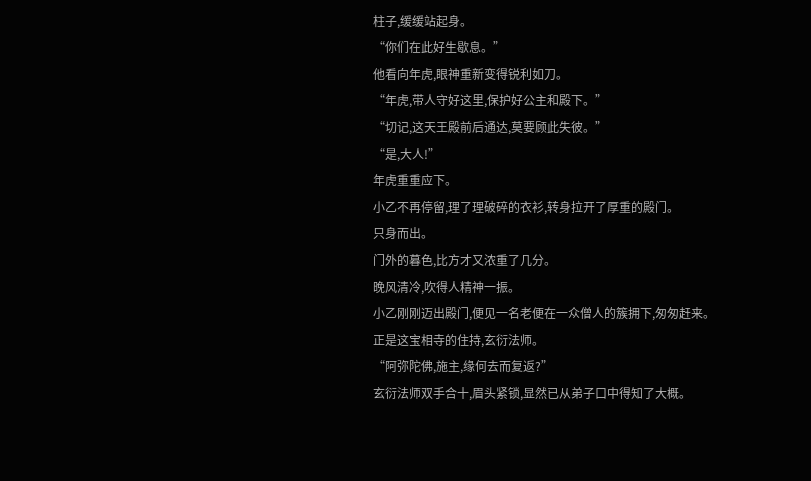柱子,缓缓站起身。
“你们在此好生歇息。”
他看向年虎,眼神重新变得锐利如刀。
“年虎,带人守好这里,保护好公主和殿下。”
“切记,这天王殿前后通达,莫要顾此失彼。”
“是,大人!”
年虎重重应下。
小乙不再停留,理了理破碎的衣衫,转身拉开了厚重的殿门。
只身而出。
门外的暮色,比方才又浓重了几分。
晚风清冷,吹得人精神一振。
小乙刚刚迈出殿门,便见一名老便在一众僧人的簇拥下,匆匆赶来。
正是这宝相寺的住持,玄衍法师。
“阿弥陀佛,施主,缘何去而复返?”
玄衍法师双手合十,眉头紧锁,显然已从弟子口中得知了大概。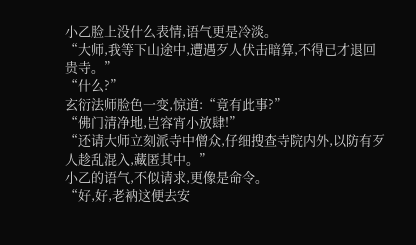小乙脸上没什么表情,语气更是冷淡。
“大师,我等下山途中,遭遇歹人伏击暗算,不得已才退回贵寺。”
“什么?”
玄衍法师脸色一变,惊道:“竟有此事?”
“佛门清净地,岂容宵小放肆!”
“还请大师立刻派寺中僧众,仔细搜查寺院内外,以防有歹人趁乱混入,藏匿其中。”
小乙的语气,不似请求,更像是命令。
“好,好,老衲这便去安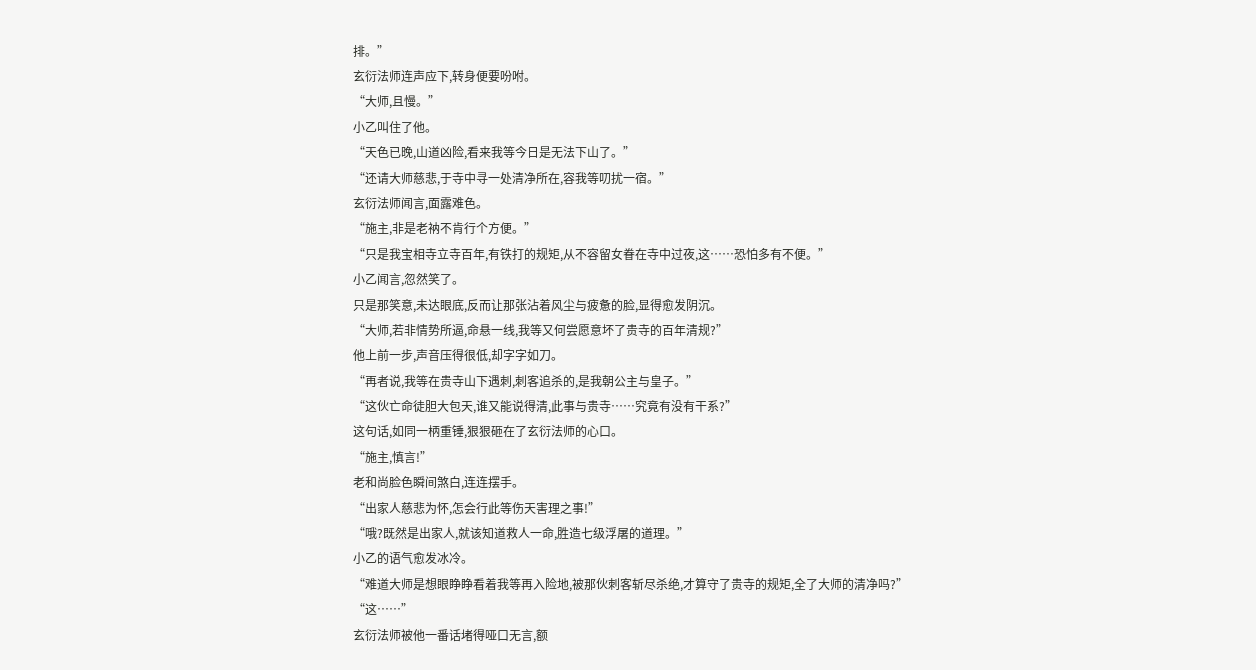排。”
玄衍法师连声应下,转身便要吩咐。
“大师,且慢。”
小乙叫住了他。
“天色已晚,山道凶险,看来我等今日是无法下山了。”
“还请大师慈悲,于寺中寻一处清净所在,容我等叨扰一宿。”
玄衍法师闻言,面露难色。
“施主,非是老衲不肯行个方便。”
“只是我宝相寺立寺百年,有铁打的规矩,从不容留女眷在寺中过夜,这……恐怕多有不便。”
小乙闻言,忽然笑了。
只是那笑意,未达眼底,反而让那张沾着风尘与疲惫的脸,显得愈发阴沉。
“大师,若非情势所逼,命悬一线,我等又何尝愿意坏了贵寺的百年清规?”
他上前一步,声音压得很低,却字字如刀。
“再者说,我等在贵寺山下遇刺,刺客追杀的,是我朝公主与皇子。”
“这伙亡命徒胆大包天,谁又能说得清,此事与贵寺……究竟有没有干系?”
这句话,如同一柄重锤,狠狠砸在了玄衍法师的心口。
“施主,慎言!”
老和尚脸色瞬间煞白,连连摆手。
“出家人慈悲为怀,怎会行此等伤天害理之事!”
“哦?既然是出家人,就该知道救人一命,胜造七级浮屠的道理。”
小乙的语气愈发冰冷。
“难道大师是想眼睁睁看着我等再入险地,被那伙刺客斩尽杀绝,才算守了贵寺的规矩,全了大师的清净吗?”
“这……”
玄衍法师被他一番话堵得哑口无言,额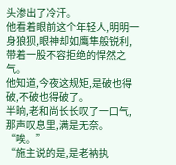头渗出了冷汗。
他看着眼前这个年轻人,明明一身狼狈,眼神却如鹰隼般锐利,带着一股不容拒绝的悍然之气。
他知道,今夜这规矩,是破也得破,不破也得破了。
半晌,老和尚长长叹了一口气,那声叹息里,满是无奈。
“唉。”
“施主说的是,是老衲执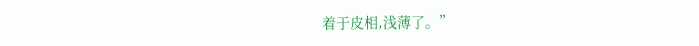着于皮相,浅薄了。”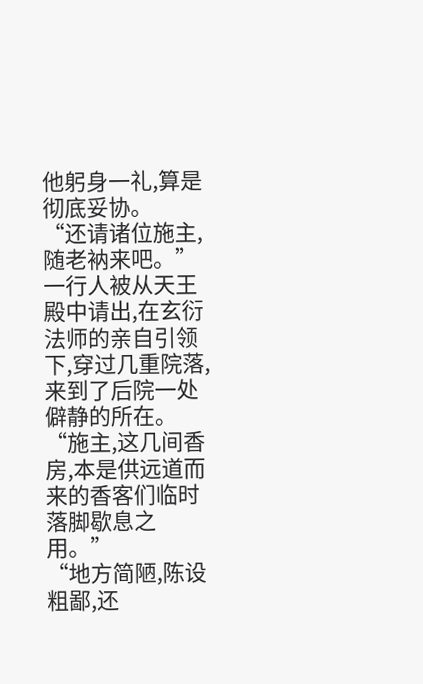他躬身一礼,算是彻底妥协。
“还请诸位施主,随老衲来吧。”
一行人被从天王殿中请出,在玄衍法师的亲自引领下,穿过几重院落,来到了后院一处僻静的所在。
“施主,这几间香房,本是供远道而来的香客们临时落脚歇息之用。”
“地方简陋,陈设粗鄙,还